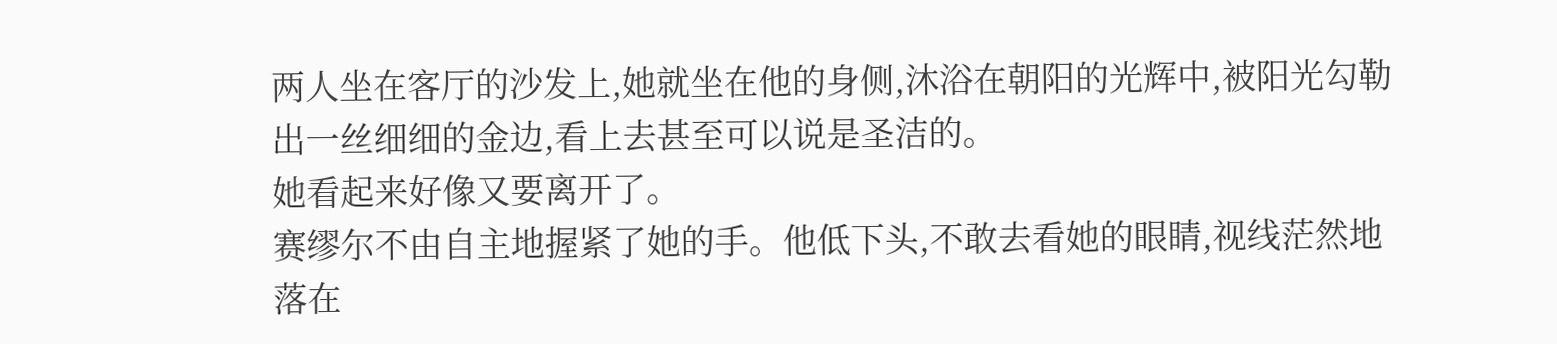两人坐在客厅的沙发上,她就坐在他的身侧,沐浴在朝阳的光辉中,被阳光勾勒出一丝细细的金边,看上去甚至可以说是圣洁的。
她看起来好像又要离开了。
赛缪尔不由自主地握紧了她的手。他低下头,不敢去看她的眼睛,视线茫然地落在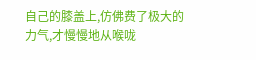自己的膝盖上,仿佛费了极大的力气,才慢慢地从喉咙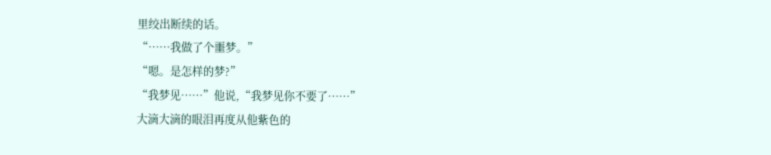里绞出断续的话。
“……我做了个噩梦。”
“嗯。是怎样的梦?”
“我梦见……”他说,“我梦见你不要了……”
大滴大滴的眼泪再度从他紫色的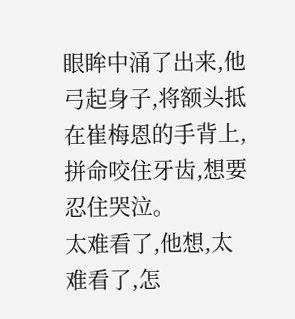眼眸中涌了出来,他弓起身子,将额头抵在崔梅恩的手背上,拼命咬住牙齿,想要忍住哭泣。
太难看了,他想,太难看了,怎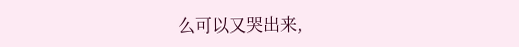么可以又哭出来,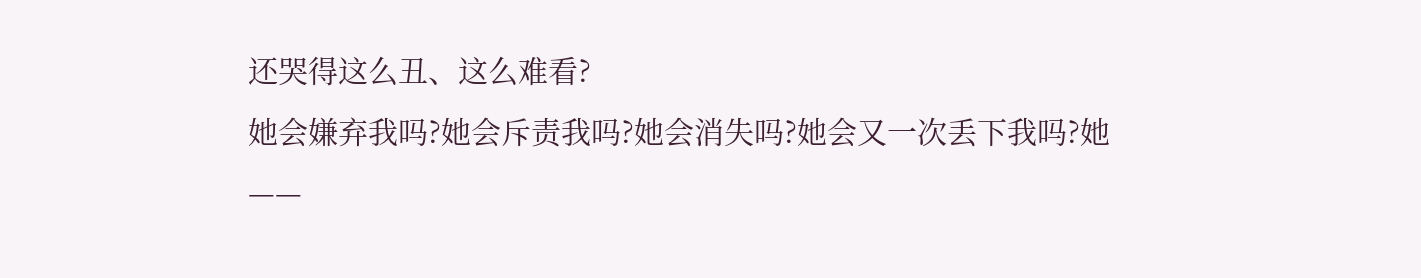还哭得这么丑、这么难看?
她会嫌弃我吗?她会斥责我吗?她会消失吗?她会又一次丢下我吗?她——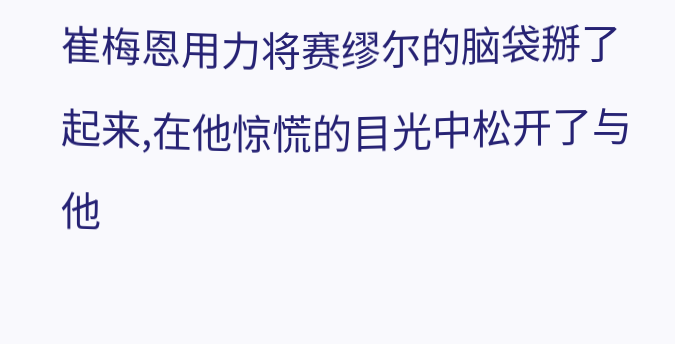崔梅恩用力将赛缪尔的脑袋掰了起来,在他惊慌的目光中松开了与他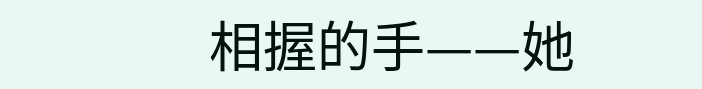相握的手——她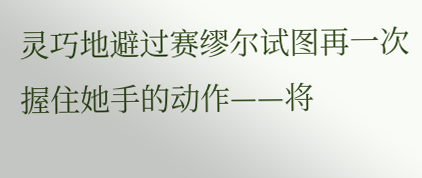灵巧地避过赛缪尔试图再一次握住她手的动作——将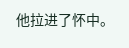他拉进了怀中。